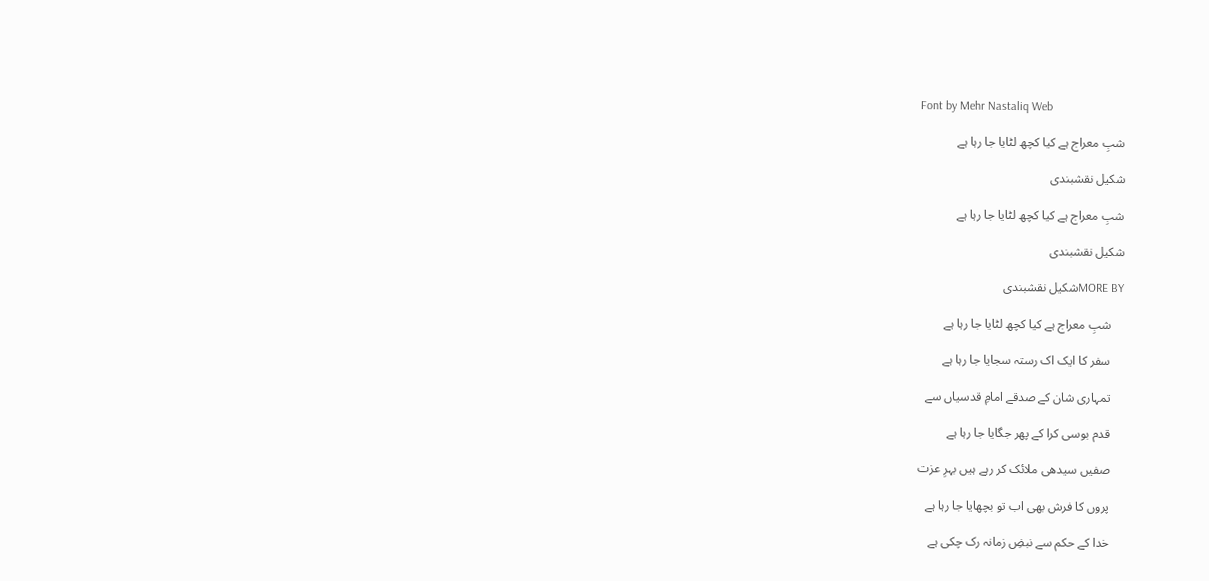Font by Mehr Nastaliq Web

شبِ معراج ہے کیا کچھ لٹایا جا رہا ہے

شکیل نقشبندی

شبِ معراج ہے کیا کچھ لٹایا جا رہا ہے

شکیل نقشبندی

MORE BYشکیل نقشبندی

    شبِ معراج ہے کیا کچھ لٹایا جا رہا ہے

    سفر کا ایک اک رستہ سجایا جا رہا ہے

    تمہاری شان کے صدقے امامِ قدسیاں سے

    قدم بوسی کرا کے پھر جگایا جا رہا ہے

    صفیں سیدھی ملائک کر رہے ہیں بہرِ عزت

    پروں کا فرش بھی اب تو بچھایا جا رہا ہے

    خدا کے حکم سے نبضِ زمانہ رک چکی ہے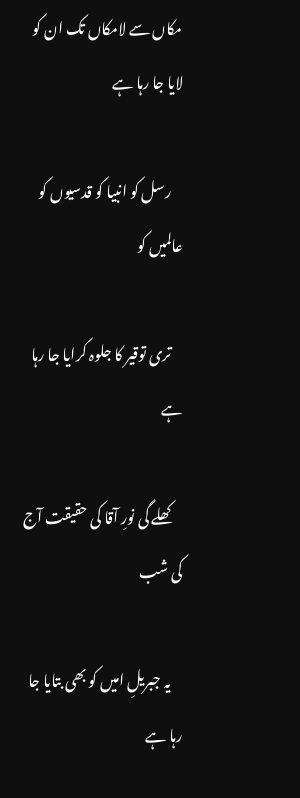مکاں سے لامکاں تک ان کو لایا جا رہا ہے

    رسل کو انبیا کو قدسیوں کو عالمیں کو

    تری توقیر کا جلوہ کرایا جا رہا ہے

    کھلے گی نورِ آقا کی حقیقت آج کی شب

    یہ جبریلِ امیں کو بھی بتایا جا رہا ہے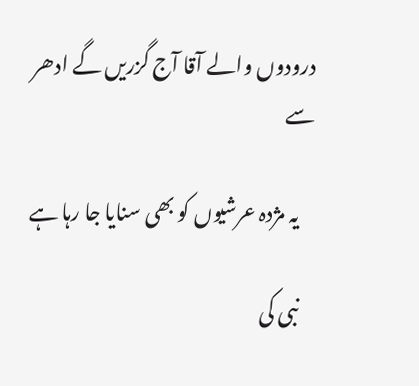درودوں والے آقا آج گزریں گے ادھر سے

    یہ مژدہ عرشیوں کو بھی سنایا جا رہا ہے

    نبی کی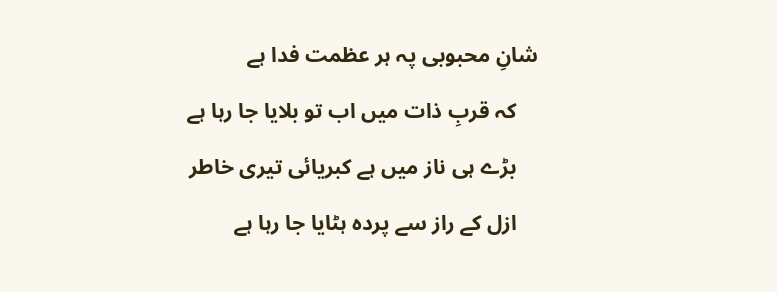شانِ محبوبی پہ ہر عظمت فدا ہے

    کہ قربِ ذات میں اب تو بلایا جا رہا ہے

    بڑے ہی ناز میں ہے کبریائی تیری خاطر

    ازل کے راز سے پردہ ہٹایا جا رہا ہے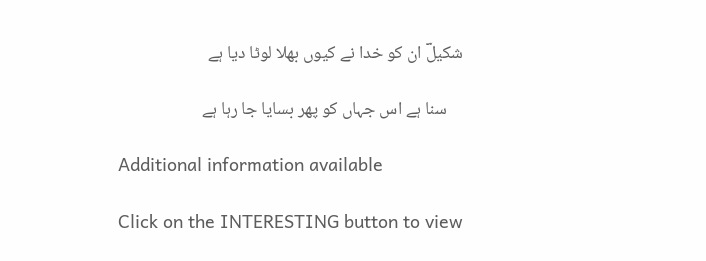شکیلؔ ان کو خدا نے کیوں بھلا لوٹا دیا ہے

    سنا ہے اس جہاں کو پھر بسایا جا رہا ہے

    Additional information available

    Click on the INTERESTING button to view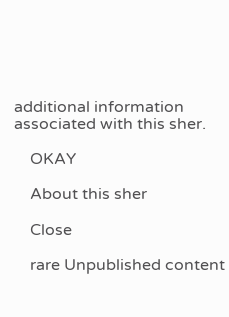additional information associated with this sher.

    OKAY

    About this sher

    Close

    rare Unpublished content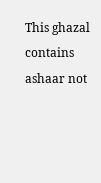This ghazal contains ashaar not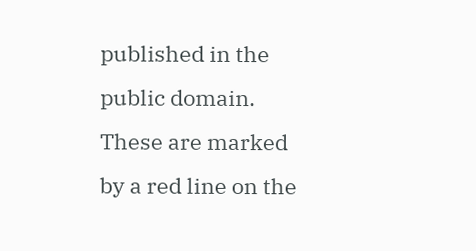published in the public domain. These are marked by a red line on the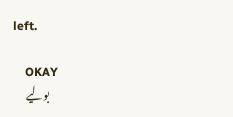left.

    OKAY
    بولیے